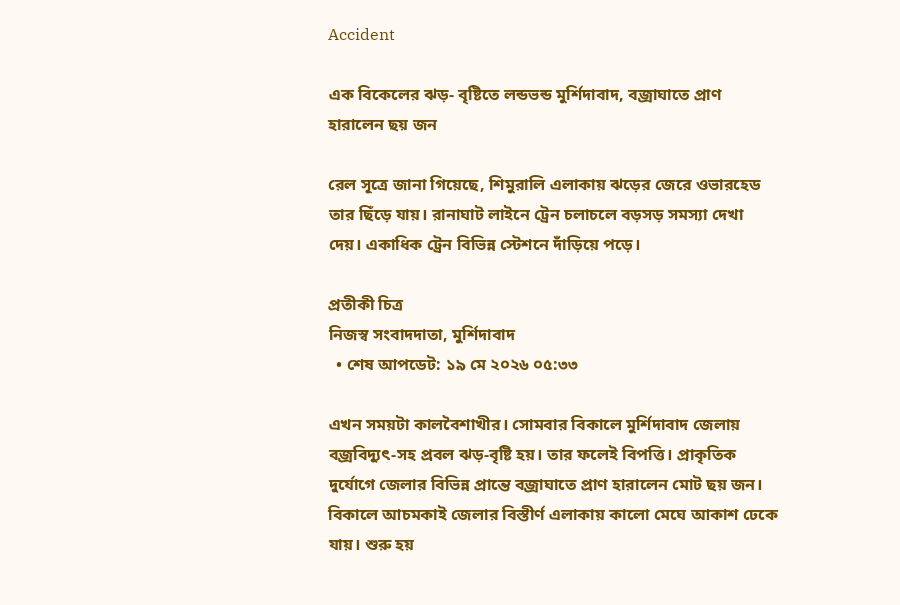Accident

এক বিকেলের ঝড়- বৃষ্টিতে লন্ডভন্ড মুর্শিদাবাদ, বজ্রাঘাতে প্রাণ হারালেন ছয় জন

রেল সূত্রে জানা গিয়েছে, শিমুরালি এলাকায় ঝড়ের জেরে ওভারহেড তার ছিঁড়ে যায়। রানাঘাট লাইনে ট্রেন চলাচলে বড়সড় সমস্যা দেখা দেয়। একাধিক ট্রেন বিভিন্ন স্টেশনে দাঁড়িয়ে পড়ে।

প্রতীকী চিত্র
নিজস্ব সংবাদদাতা, মুর্শিদাবাদ
  • শেষ আপডেট: ১৯ মে ২০২৬ ০৫:৩৩

এখন সময়টা কালবৈশাখীর। সোমবার বিকালে মুর্শিদাবাদ জেলায় বজ্রবিদ্যুৎ-সহ প্রবল ঝড়-বৃষ্টি হয়। তার ফলেই বিপত্তি। প্রাকৃতিক দুর্যোগে জেলার বিভিন্ন প্রান্তে বজ্রাঘাতে প্রাণ হারালেন মোট ছয় জন। বিকালে আচমকাই জেলার বিস্তীর্ণ এলাকায় কালো মেঘে আকাশ ঢেকে যায়। শুরু হয়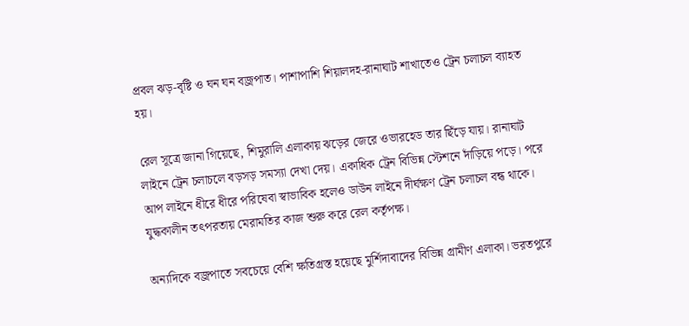প্রবল ঝড়-বৃষ্টি ও ঘন ঘন বজ্রপাত। পাশাপাশি শিয়ালদহ-রানাঘাট শাখাতেও ট্রেন চলাচল ব্যাহত হয়।

রেল সূত্রে জানা গিয়েছে, শিমুরালি এলাকায় ঝড়ের জেরে ওভারহেড তার ছিঁড়ে যায়। রানাঘাট লাইনে ট্রেন চলাচলে বড়সড় সমস্যা দেখা দেয়। একাধিক ট্রেন বিভিন্ন স্টেশনে দাঁড়িয়ে পড়ে। পরে আপ লাইনে ধীরে ধীরে পরিষেবা স্বাভাবিক হলেও ডাউন লাইনে দীর্ঘক্ষণ ট্রেন চলাচল বন্ধ থাকে। যুদ্ধকালীন তৎপরতায় মেরামতির কাজ শুরু করে রেল কর্তৃপক্ষ।

অন্যদিকে বজ্রপাতে সবচেয়ে বেশি ক্ষতিগ্রস্ত হয়েছে মুর্শিদাবাদের বিভিন্ন গ্রামীণ এলাকা। ভরতপুরে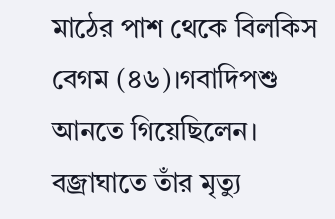মাঠের পাশ থেকে বিলকিস বেগম (৪৬)।গবাদিপশু আনতে গিয়েছিলেন। বজ্রাঘাতে তাঁর মৃত্যু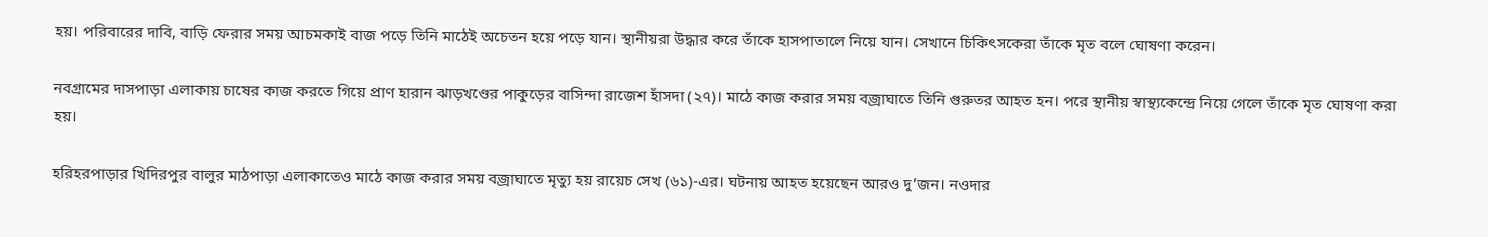হয়। পরিবারের দাবি, বাড়ি ফেরার সময় আচমকাই বাজ পড়ে তিনি মাঠেই অচেতন হয়ে পড়ে যান। স্থানীয়রা উদ্ধার করে তাঁকে হাসপাতালে নিয়ে যান। সেখানে চিকিৎসকেরা তাঁকে মৃত বলে ঘোষণা করেন।

নবগ্রামের দাসপাড়া এলাকায় চাষের কাজ করতে গিয়ে প্রাণ হারান ঝাড়খণ্ডের পাকুড়ের বাসিন্দা রাজেশ হাঁসদা (২৭)। মাঠে কাজ করার সময় বজ্রাঘাতে তিনি গুরুতর আহত হন। পরে স্থানীয় স্বাস্থ্যকেন্দ্রে নিয়ে গেলে তাঁকে মৃত ঘোষণা করা হয়।

হরিহরপাড়ার খিদিরপুর বালুর মাঠপাড়া এলাকাতেও মাঠে কাজ করার সময় বজ্রাঘাতে মৃত্যু হয় রায়েচ সেখ (৬১)-এর। ঘটনায় আহত হয়েছেন আরও দু’জন। নওদার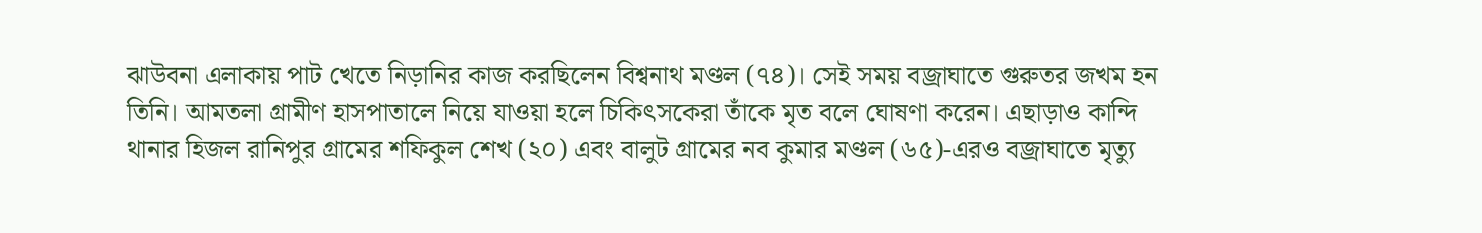ঝাউবনা এলাকায় পাট খেতে নিড়ানির কাজ করছিলেন বিশ্বনাথ মণ্ডল (৭৪)। সেই সময় বজ্রাঘাতে গুরুতর জখম হন তিনি। আমতলা গ্রামীণ হাসপাতালে নিয়ে যাওয়া হলে চিকিৎসকেরা তাঁকে মৃত বলে ঘোষণা করেন। এছাড়াও কান্দি থানার হিজল রানিপুর গ্রামের শফিকুল শেখ (২০) এবং বালুট গ্রামের নব কুমার মণ্ডল (৬৫)-এরও বজ্রাঘাতে মৃত্যু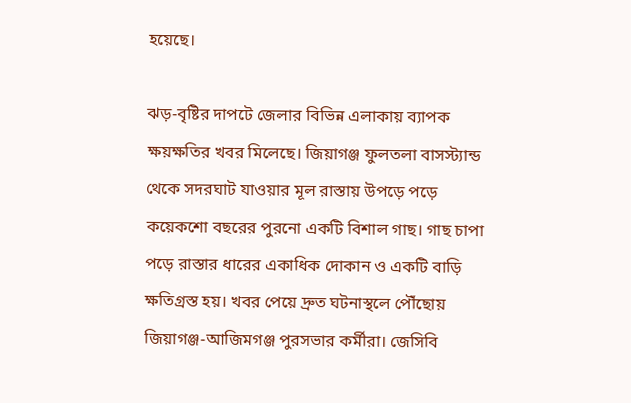হয়েছে।

ঝড়-বৃষ্টির দাপটে জেলার বিভিন্ন এলাকায় ব্যাপক ক্ষয়ক্ষতির খবর মিলেছে। জিয়াগঞ্জ ফুলতলা বাসস্ট্যান্ড থেকে সদরঘাট যাওয়ার মূল রাস্তায় উপড়ে পড়ে কয়েকশো বছরের পুরনো একটি বিশাল গাছ। গাছ চাপা পড়ে রাস্তার ধারের একাধিক দোকান ও একটি বাড়ি ক্ষতিগ্রস্ত হয়। খবর পেয়ে দ্রুত ঘটনাস্থলে পৌঁছোয় জিয়াগঞ্জ-আজিমগঞ্জ পুরসভার কর্মীরা। জেসিবি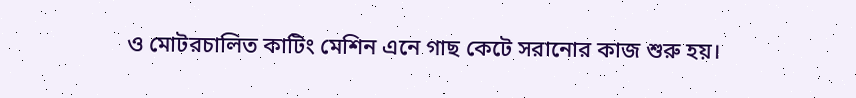ও মোটরচালিত কাটিং মেশিন এনে গাছ কেটে সরানোর কাজ শুরু হয়।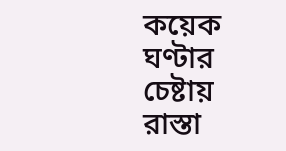কয়েক ঘণ্টার চেষ্টায় রাস্তা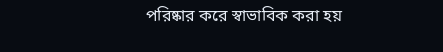পরিষ্কার করে স্বাভাবিক করা হয়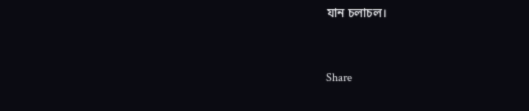যান চলাচল।


Share